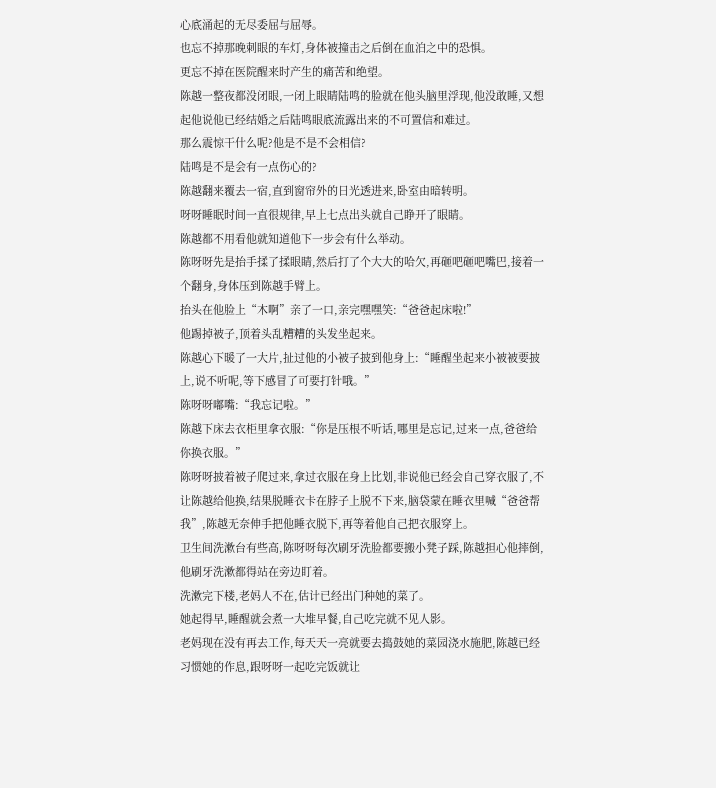心底涌起的无尽委屈与屈辱。
也忘不掉那晚刺眼的车灯,身体被撞击之后倒在血泊之中的恐惧。
更忘不掉在医院醒来时产生的痛苦和绝望。
陈越一整夜都没闭眼,一闭上眼睛陆鸣的脸就在他头脑里浮现,他没敢睡,又想起他说他已经结婚之后陆鸣眼底流露出来的不可置信和难过。
那么震惊干什么呢?他是不是不会相信?
陆鸣是不是会有一点伤心的?
陈越翻来覆去一宿,直到窗帘外的日光透进来,卧室由暗转明。
呀呀睡眠时间一直很规律,早上七点出头就自己睁开了眼睛。
陈越都不用看他就知道他下一步会有什么举动。
陈呀呀先是抬手揉了揉眼睛,然后打了个大大的哈欠,再砸吧砸吧嘴巴,接着一个翻身,身体压到陈越手臂上。
抬头在他脸上“木啊”亲了一口,亲完嘿嘿笑:“爸爸起床啦!”
他踢掉被子,顶着头乱糟糟的头发坐起来。
陈越心下暖了一大片,扯过他的小被子披到他身上:“睡醒坐起来小被被要披上,说不听呢,等下感冒了可要打针哦。”
陈呀呀嘟嘴:“我忘记啦。”
陈越下床去衣柜里拿衣服:“你是压根不听话,哪里是忘记,过来一点,爸爸给你换衣服。”
陈呀呀披着被子爬过来,拿过衣服在身上比划,非说他已经会自己穿衣服了,不让陈越给他换,结果脱睡衣卡在脖子上脱不下来,脑袋蒙在睡衣里喊“爸爸帮我”,陈越无奈伸手把他睡衣脱下,再等着他自己把衣服穿上。
卫生间洗漱台有些高,陈呀呀每次刷牙洗脸都要搬小凳子踩,陈越担心他摔倒,他刷牙洗漱都得站在旁边盯着。
洗漱完下楼,老妈人不在,估计已经出门种她的菜了。
她起得早,睡醒就会煮一大堆早餐,自己吃完就不见人影。
老妈现在没有再去工作,每天天一亮就要去捣鼓她的菜园浇水施肥,陈越已经习惯她的作息,跟呀呀一起吃完饭就让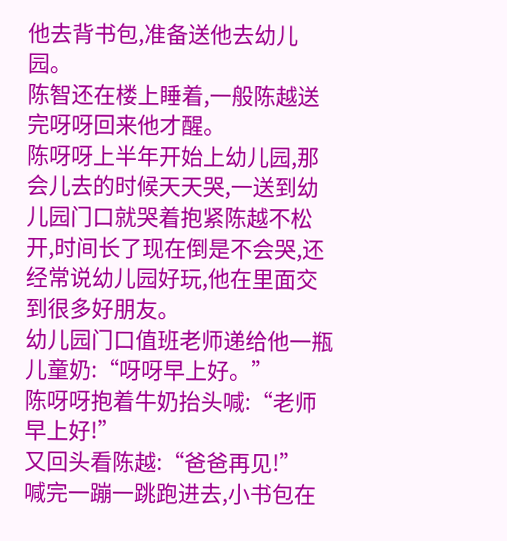他去背书包,准备送他去幼儿园。
陈智还在楼上睡着,一般陈越送完呀呀回来他才醒。
陈呀呀上半年开始上幼儿园,那会儿去的时候天天哭,一送到幼儿园门口就哭着抱紧陈越不松开,时间长了现在倒是不会哭,还经常说幼儿园好玩,他在里面交到很多好朋友。
幼儿园门口值班老师递给他一瓶儿童奶:“呀呀早上好。”
陈呀呀抱着牛奶抬头喊:“老师早上好!”
又回头看陈越:“爸爸再见!”
喊完一蹦一跳跑进去,小书包在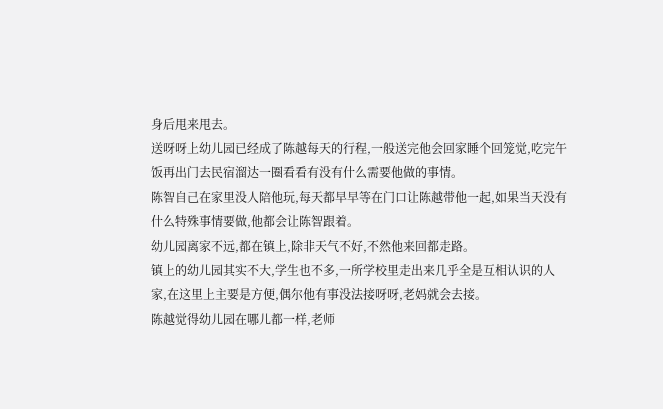身后甩来甩去。
送呀呀上幼儿园已经成了陈越每天的行程,一般送完他会回家睡个回笼觉,吃完午饭再出门去民宿溜达一圈看看有没有什么需要他做的事情。
陈智自己在家里没人陪他玩,每天都早早等在门口让陈越带他一起,如果当天没有什么特殊事情要做,他都会让陈智跟着。
幼儿园离家不远,都在镇上,除非天气不好,不然他来回都走路。
镇上的幼儿园其实不大,学生也不多,一所学校里走出来几乎全是互相认识的人家,在这里上主要是方便,偶尔他有事没法接呀呀,老妈就会去接。
陈越觉得幼儿园在哪儿都一样,老师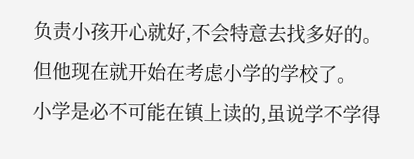负责小孩开心就好,不会特意去找多好的。
但他现在就开始在考虑小学的学校了。
小学是必不可能在镇上读的,虽说学不学得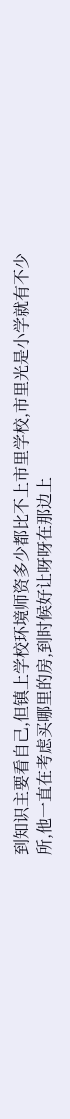到知识主要看自己,但镇上学校环境师资多少都比不上市里学校,市里光是小学就有不少所,他一直在考虑买哪里的房,到时候好让呀呀在那边上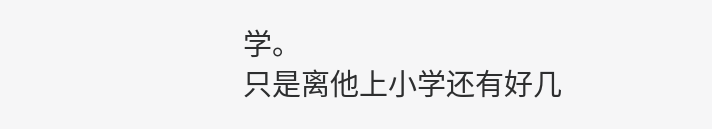学。
只是离他上小学还有好几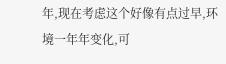年,现在考虑这个好像有点过早,环境一年年变化,可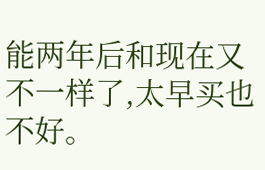能两年后和现在又不一样了,太早买也不好。